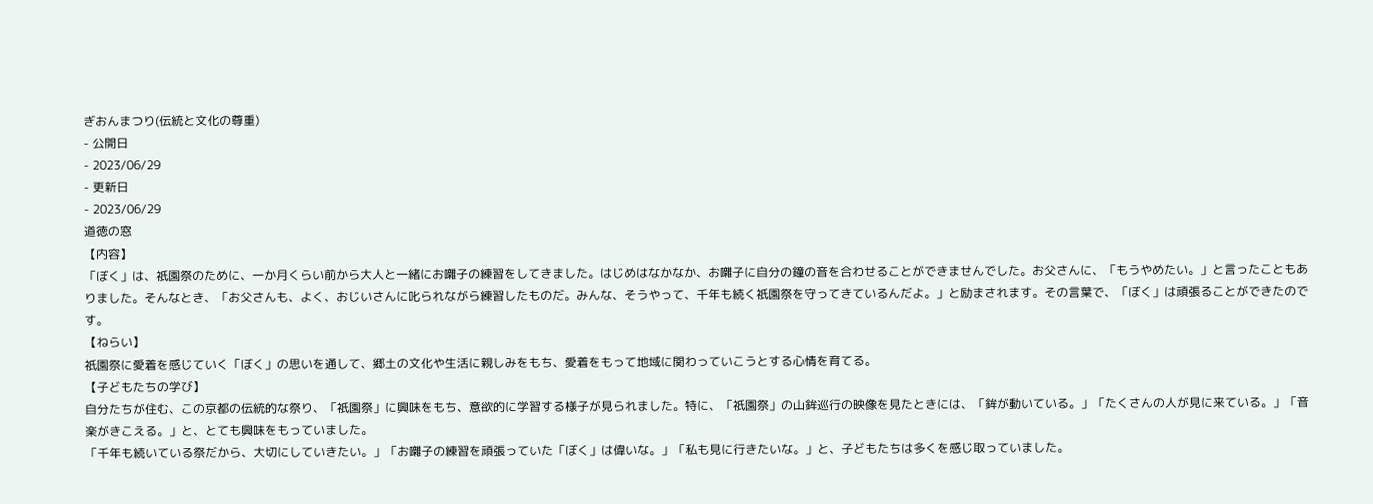ぎおんまつり(伝統と文化の尊重)
- 公開日
- 2023/06/29
- 更新日
- 2023/06/29
道徳の窓
【内容】
「ぼく」は、祇園祭のために、一か月くらい前から大人と一緒にお囃子の練習をしてきました。はじめはなかなか、お囃子に自分の鐘の音を合わせることができませんでした。お父さんに、「もうやめたい。」と言ったこともありました。そんなとき、「お父さんも、よく、おじいさんに叱られながら練習したものだ。みんな、そうやって、千年も続く祇園祭を守ってきているんだよ。」と励まされます。その言葉で、「ぼく」は頑張ることができたのです。
【ねらい】
祇園祭に愛着を感じていく「ぼく」の思いを通して、郷土の文化や生活に親しみをもち、愛着をもって地域に関わっていこうとする心情を育てる。
【子どもたちの学び】
自分たちが住む、この京都の伝統的な祭り、「祇園祭」に興味をもち、意欲的に学習する様子が見られました。特に、「祇園祭」の山鉾巡行の映像を見たときには、「鉾が動いている。」「たくさんの人が見に来ている。」「音楽がきこえる。」と、とても興味をもっていました。
「千年も続いている祭だから、大切にしていきたい。」「お囃子の練習を頑張っていた「ぼく」は偉いな。」「私も見に行きたいな。」と、子どもたちは多くを感じ取っていました。